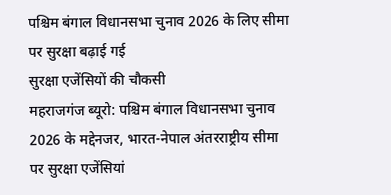पश्चिम बंगाल विधानसभा चुनाव 2026 के लिए सीमा पर सुरक्षा बढ़ाई गई
सुरक्षा एजेंसियों की चौकसी
महराजगंज ब्यूरो: पश्चिम बंगाल विधानसभा चुनाव 2026 के मद्देनजर, भारत-नेपाल अंतरराष्ट्रीय सीमा पर सुरक्षा एजेंसियां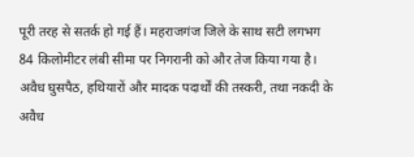पूरी तरह से सतर्क हो गई हैं। महराजगंज जिले के साथ सटी लगभग 84 किलोमीटर लंबी सीमा पर निगरानी को और तेज किया गया है। अवैध घुसपैठ, हथियारों और मादक पदार्थों की तस्करी, तथा नकदी के अवैध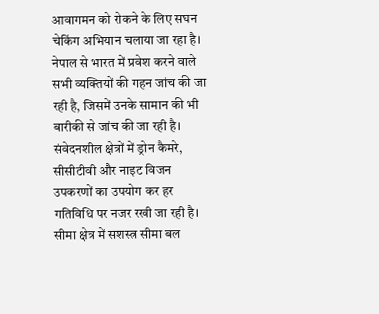आवागमन को रोकने के लिए सघन चेकिंग अभियान चलाया जा रहा है।
नेपाल से भारत में प्रवेश करने वाले सभी व्यक्तियों की गहन जांच की जा रही है, जिसमें उनके सामान की भी बारीकी से जांच की जा रही है। संवेदनशील क्षेत्रों में ड्रोन कैमरे, सीसीटीवी और नाइट विजन उपकरणों का उपयोग कर हर गतिविधि पर नजर रखी जा रही है।
सीमा क्षेत्र में सशस्त्र सीमा बल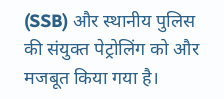(SSB) और स्थानीय पुलिस की संयुक्त पेट्रोलिंग को और मजबूत किया गया है।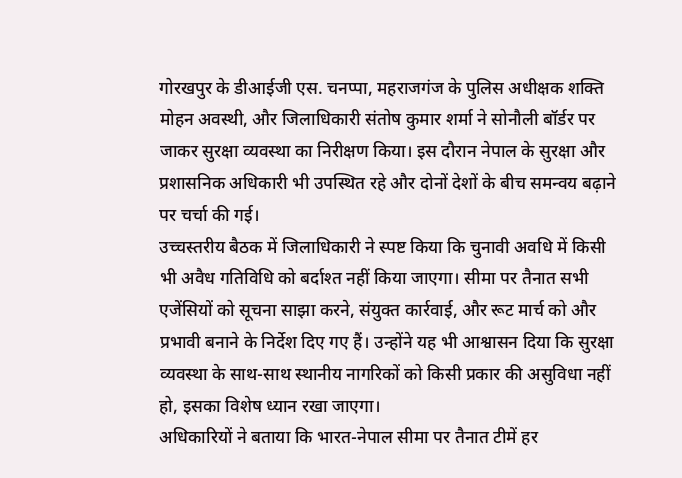गोरखपुर के डीआईजी एस. चनप्पा, महराजगंज के पुलिस अधीक्षक शक्ति मोहन अवस्थी, और जिलाधिकारी संतोष कुमार शर्मा ने सोनौली बॉर्डर पर जाकर सुरक्षा व्यवस्था का निरीक्षण किया। इस दौरान नेपाल के सुरक्षा और प्रशासनिक अधिकारी भी उपस्थित रहे और दोनों देशों के बीच समन्वय बढ़ाने पर चर्चा की गई।
उच्चस्तरीय बैठक में जिलाधिकारी ने स्पष्ट किया कि चुनावी अवधि में किसी भी अवैध गतिविधि को बर्दाश्त नहीं किया जाएगा। सीमा पर तैनात सभी एजेंसियों को सूचना साझा करने, संयुक्त कार्रवाई, और रूट मार्च को और प्रभावी बनाने के निर्देश दिए गए हैं। उन्होंने यह भी आश्वासन दिया कि सुरक्षा व्यवस्था के साथ-साथ स्थानीय नागरिकों को किसी प्रकार की असुविधा नहीं हो, इसका विशेष ध्यान रखा जाएगा।
अधिकारियों ने बताया कि भारत-नेपाल सीमा पर तैनात टीमें हर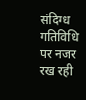संदिग्ध गतिविधि पर नजर रख रही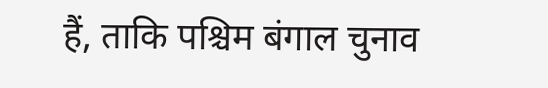हैं, ताकि पश्चिम बंगाल चुनाव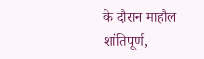के दौरान माहौल शांतिपूर्ण,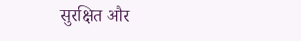सुरक्षित और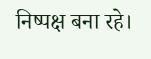निष्पक्ष बना रहे।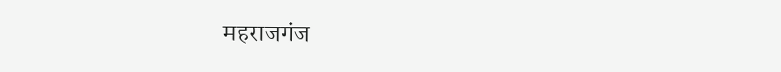महराजगंज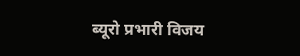ब्यूरो प्रभारी विजय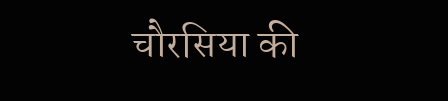चौरसिया की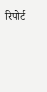रिपोर्ट